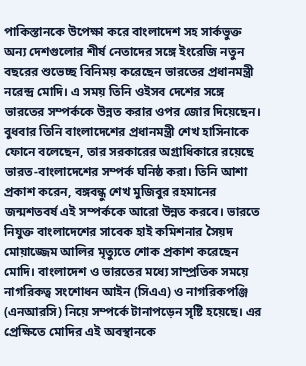পাকিস্তানকে উপেক্ষা করে বাংলাদেশ সহ সার্কভুক্ত অন্য দেশগুলোর শীর্ষ নেতাদের সঙ্গে ইংরেজি নতুন বছরের শুভেচ্ছ বিনিময় করেছেন ভারতের প্রধানমন্ত্রী নরেন্দ্র মোদি। এ সময় তিনি ওইসব দেশের সঙ্গে ভারতের সম্পর্ককে উন্নত করার ওপর জোর দিয়েছেন।
বুধবার তিনি বাংলাদেশের প্রধানমন্ত্রী শেখ হাসিনাকে ফোনে বলেছেন, তার সরকারের অগ্রাধিকারে রয়েছে ভারত-বাংলাদেশের সম্পর্ক ঘনিষ্ঠ করা। তিনি আশা প্রকাশ করেন, বঙ্গবন্ধু শেখ মুজিবুর রহমানের জন্মশতবর্ষ এই সম্পর্ককে আরো উন্নত করবে। ভারতে নিযুক্ত বাংলাদেশের সাবেক হাই কমিশনার সৈয়দ মোয়াজ্জেম আলির মৃত্যুতে শোক প্রকাশ করেছেন মোদি। বাংলাদেশ ও ভারতের মধ্যে সাম্প্রতিক সময়ে নাগরিকত্ব সংশোধন আইন (সিএএ) ও নাগরিকপঞ্জি (এনআরসি) নিয়ে সম্পর্কে টানাপড়েন সৃষ্টি হয়েছে। এর প্রেক্ষিতে মোদির এই অবস্থানকে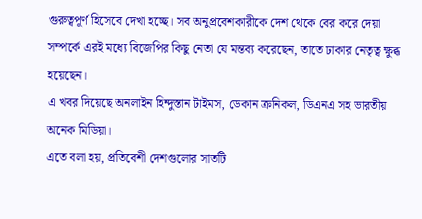গুরুত্বপূর্ণ হিসেবে দেখা হচ্ছে। সব অনুপ্রবেশকারীকে দেশ থেকে বের করে দেয়া সম্পর্কে এরই মধ্যে বিজেপির কিছু নেতা যে মন্তব্য করেছেন, তাতে ঢাকার নেতৃত্ব ক্ষুব্ধ হয়েছেন।
এ খবর দিয়েছে অনলাইন হিন্দুস্তান টাইমস, ডেকান ক্রনিকল, ডিএনএ সহ ভারতীয় অনেক মিডিয়া।
এতে বলা হয়, প্রতিবেশী দেশগুলোর সাতটি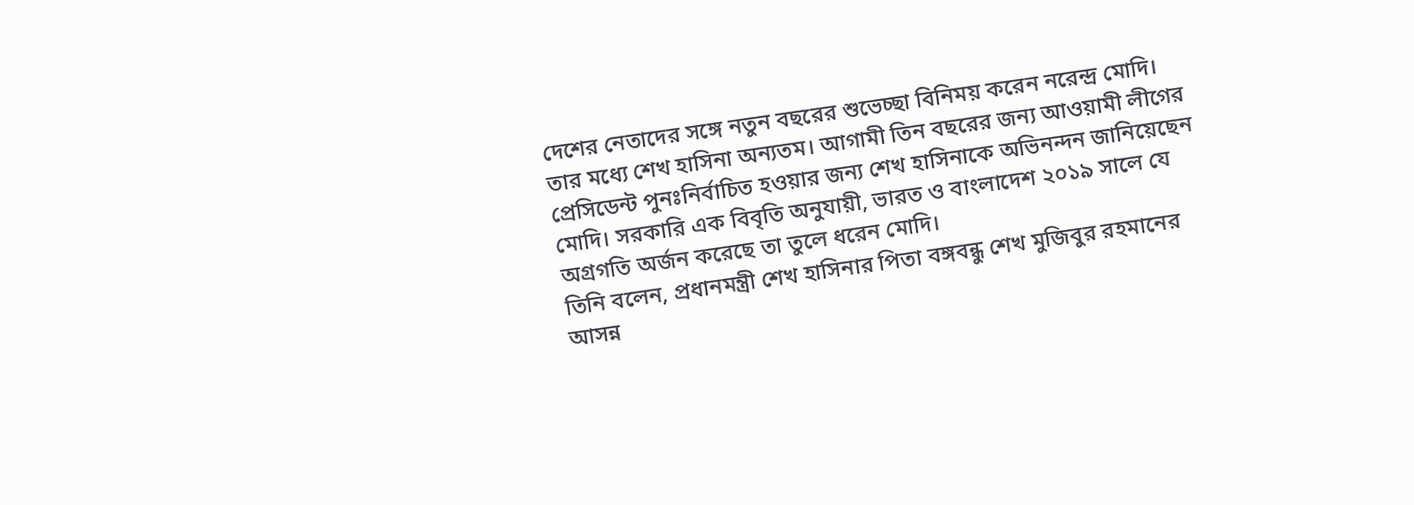দেশের নেতাদের সঙ্গে নতুন বছরের শুভেচ্ছা বিনিময় করেন নরেন্দ্র মোদি। তার মধ্যে শেখ হাসিনা অন্যতম। আগামী তিন বছরের জন্য আওয়ামী লীগের প্রেসিডেন্ট পুনঃনির্বাচিত হওয়ার জন্য শেখ হাসিনাকে অভিনন্দন জানিয়েছেন মোদি। সরকারি এক বিবৃতি অনুযায়ী, ভারত ও বাংলাদেশ ২০১৯ সালে যে অগ্রগতি অর্জন করেছে তা তুলে ধরেন মোদি।
তিনি বলেন, প্রধানমন্ত্রী শেখ হাসিনার পিতা বঙ্গবন্ধু শেখ মুজিবুর রহমানের আসন্ন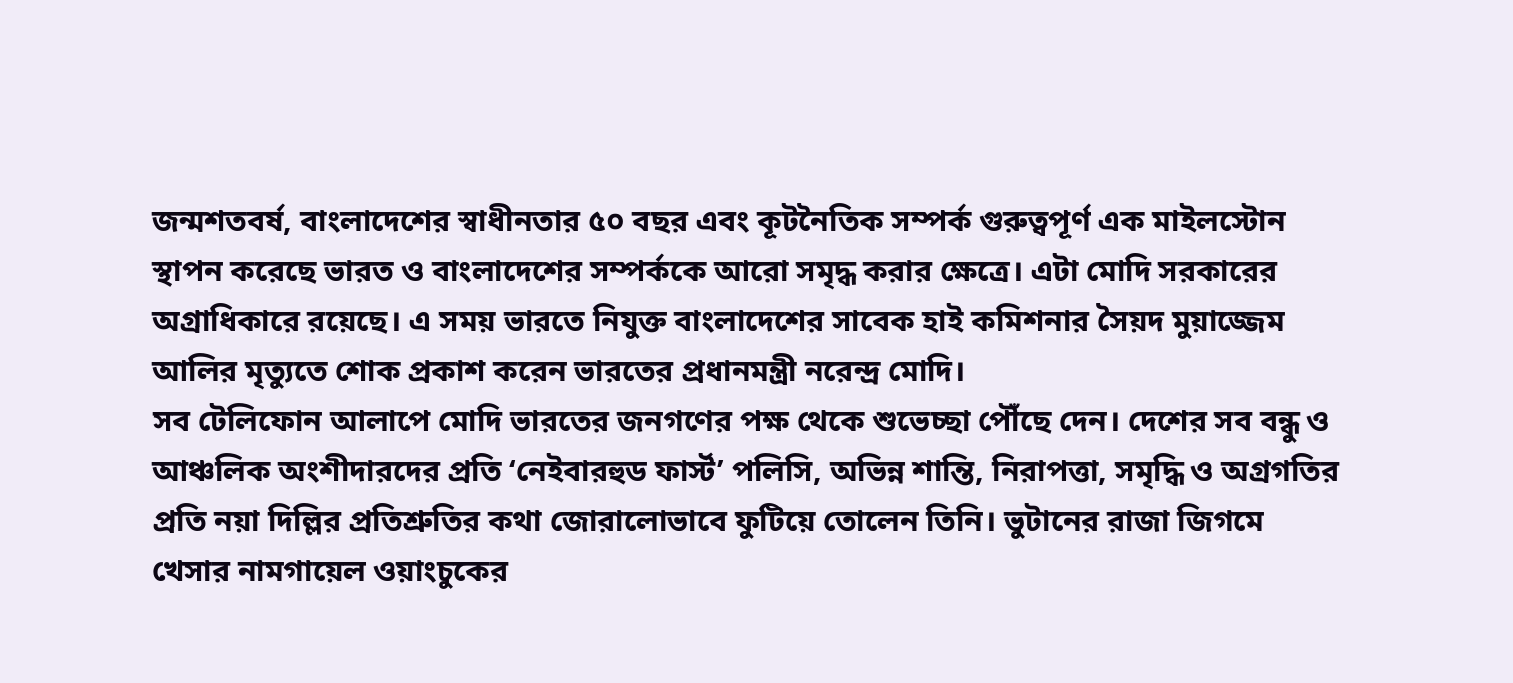জন্মশতবর্ষ, বাংলাদেশের স্বাধীনতার ৫০ বছর এবং কূটনৈতিক সম্পর্ক গুরুত্বপূর্ণ এক মাইলস্টোন স্থাপন করেছে ভারত ও বাংলাদেশের সম্পর্ককে আরো সমৃদ্ধ করার ক্ষেত্রে। এটা মোদি সরকারের অগ্রাধিকারে রয়েছে। এ সময় ভারতে নিযুক্ত বাংলাদেশের সাবেক হাই কমিশনার সৈয়দ মুয়াজ্জেম আলির মৃত্যুতে শোক প্রকাশ করেন ভারতের প্রধানমন্ত্রী নরেন্দ্র মোদি।
সব টেলিফোন আলাপে মোদি ভারতের জনগণের পক্ষ থেকে শুভেচ্ছা পৌঁছে দেন। দেশের সব বন্ধু ও আঞ্চলিক অংশীদারদের প্রতি ‘নেইবারহুড ফার্স্ট’ পলিসি, অভিন্ন শান্তি, নিরাপত্তা, সমৃদ্ধি ও অগ্রগতির প্রতি নয়া দিল্লির প্রতিশ্রুতির কথা জোরালোভাবে ফুটিয়ে তোলেন তিনি। ভুটানের রাজা জিগমে খেসার নামগায়েল ওয়াংচুকের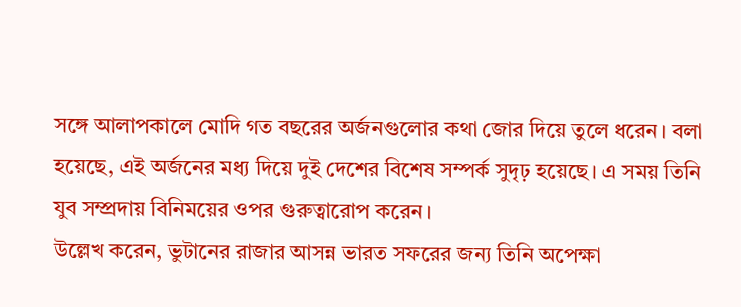সঙ্গে আলাপকালে মোদি গত বছরের অর্জনগুলোর কথা জোর দিয়ে তুলে ধরেন। বলা হয়েছে, এই অর্জনের মধ্য দিয়ে দুই দেশের বিশেষ সম্পর্ক সুদৃঢ় হয়েছে। এ সময় তিনি যুব সম্প্রদায় বিনিময়ের ওপর গুরুত্বারোপ করেন।
উল্লেখ করেন, ভুটানের রাজার আসন্ন ভারত সফরের জন্য তিনি অপেক্ষা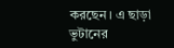করছেন। এ ছাড়া ভুটানের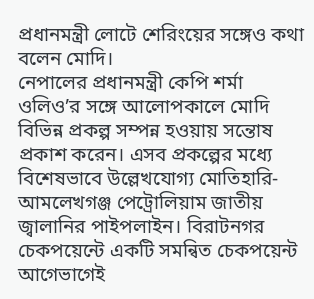প্রধানমন্ত্রী লোটে শেরিংয়ের সঙ্গেও কথা বলেন মোদি।
নেপালের প্রধানমন্ত্রী কেপি শর্মা ওলিও’র সঙ্গে আলোপকালে মোদি বিভিন্ন প্রকল্প সম্পন্ন হওয়ায় সন্তোষ প্রকাশ করেন। এসব প্রকল্পের মধ্যে বিশেষভাবে উল্লেখযোগ্য মোতিহারি-আমলেখগঞ্জ পেট্রোলিয়াম জাতীয় জ্বালানির পাইপলাইন। বিরাটনগর চেকপয়েন্টে একটি সমন্বিত চেকপয়েন্ট আগেভাগেই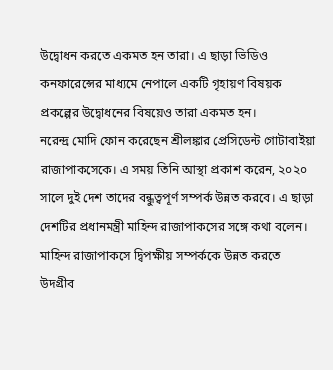উদ্বোধন করতে একমত হন তারা। এ ছাড়া ভিডিও কনফারেন্সের মাধ্যমে নেপালে একটি গৃহায়ণ বিষয়ক প্রকল্পের উদ্বোধনের বিষয়েও তারা একমত হন।
নরেন্দ্র মোদি ফোন করেছেন শ্রীলঙ্কার প্রেসিডেন্ট গোটাবাইয়া রাজাপাকসেকে। এ সময় তিনি আস্থা প্রকাশ করেন, ২০২০ সালে দুই দেশ তাদের বন্ধুত্বপূর্ণ সম্পর্ক উন্নত করবে। এ ছাড়া দেশটির প্রধানমন্ত্রী মাহিন্দ রাজাপাকসের সঙ্গে কথা বলেন। মাহিন্দ রাজাপাকসে দ্বিপক্ষীয় সম্পর্ককে উন্নত করতে উদগ্রীব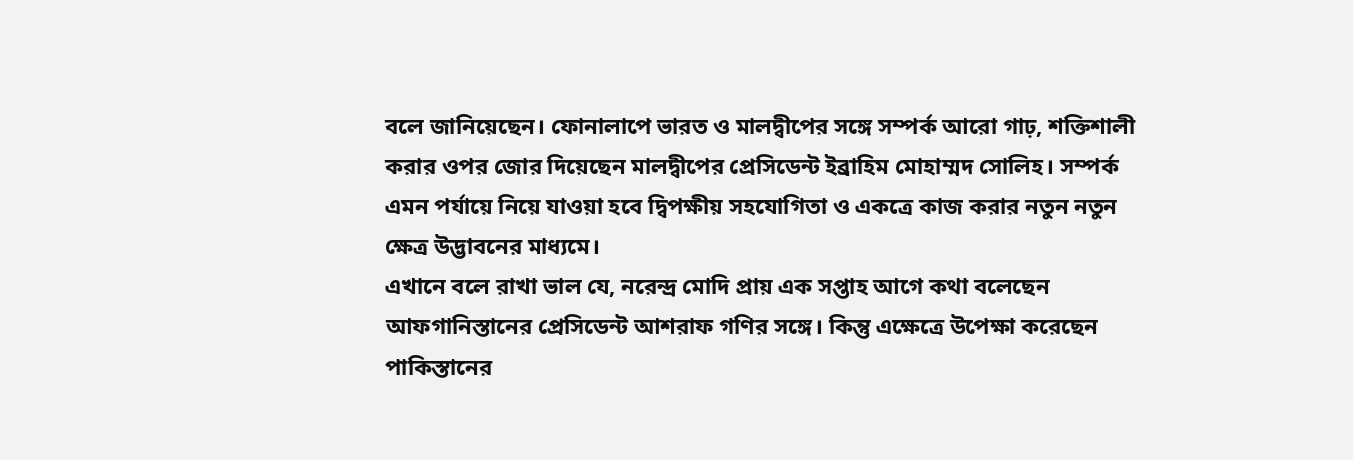বলে জানিয়েছেন। ফোনালাপে ভারত ও মালদ্বীপের সঙ্গে সম্পর্ক আরো গাঢ়, শক্তিশালী করার ওপর জোর দিয়েছেন মালদ্বীপের প্রেসিডেন্ট ইব্রাহিম মোহাম্মদ সোলিহ। সম্পর্ক এমন পর্যায়ে নিয়ে যাওয়া হবে দ্বিপক্ষীয় সহযোগিতা ও একত্রে কাজ করার নতুন নতুন ক্ষেত্র উদ্ভাবনের মাধ্যমে।
এখানে বলে রাখা ভাল যে, নরেন্দ্র মোদি প্রায় এক সপ্তাহ আগে কথা বলেছেন আফগানিস্তানের প্রেসিডেন্ট আশরাফ গণির সঙ্গে। কিন্তু এক্ষেত্রে উপেক্ষা করেছেন পাকিস্তানের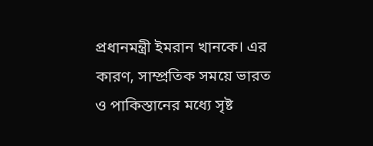প্রধানমন্ত্রী ইমরান খানকে। এর কারণ, সাম্প্রতিক সময়ে ভারত ও পাকিস্তানের মধ্যে সৃষ্ট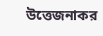উত্তেজনাকর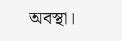অবস্থা।